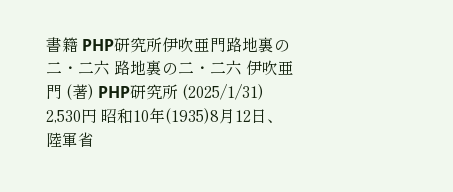書籍 PHP研究所伊吹亜門路地裏の二・二六 路地裏の二・二六 伊吹亜門 (著) PHP研究所 (2025/1/31) 2,530円 昭和10年(1935)8月12日、陸軍省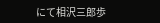にて相沢三郎歩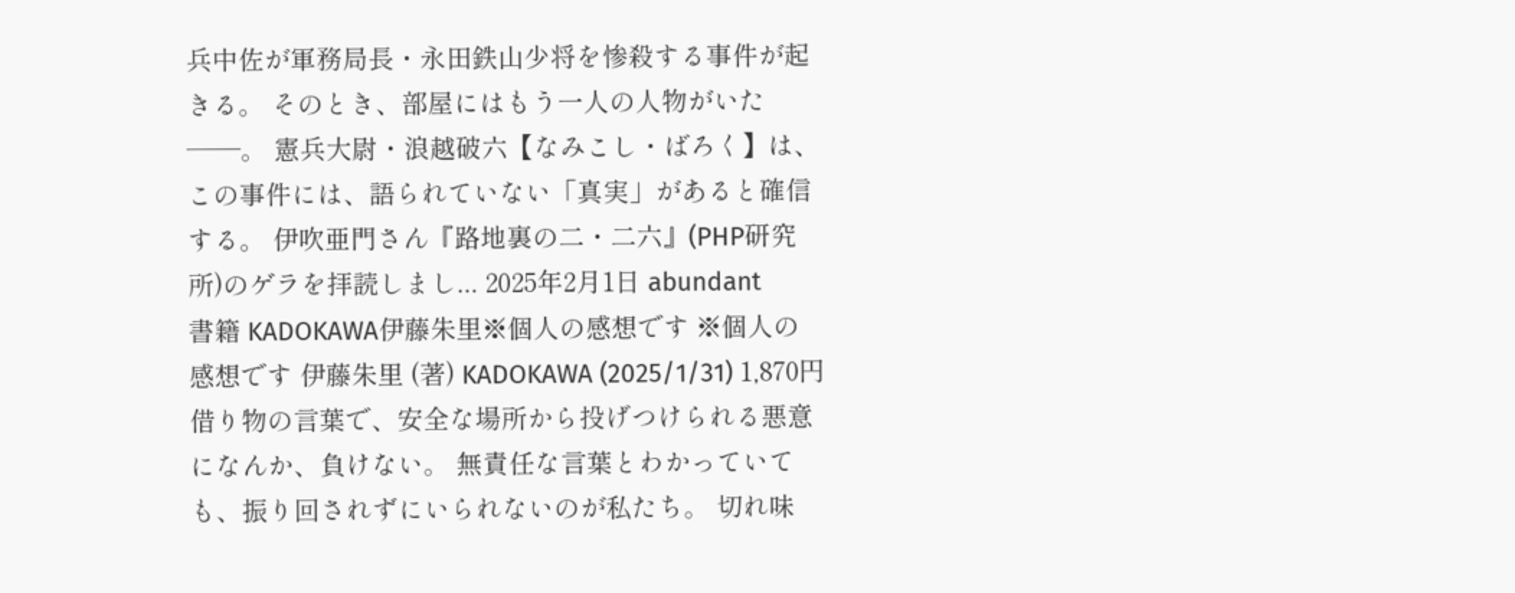兵中佐が軍務局長・永田鉄山少将を惨殺する事件が起きる。 そのとき、部屋にはもう一人の人物がいた――。 憲兵大尉・浪越破六【なみこし・ばろく】は、この事件には、語られていない「真実」があると確信する。 伊吹亜門さん『路地裏の二・二六』(PHP研究所)のゲラを拝読しまし... 2025年2月1日 abundant
書籍 KADOKAWA伊藤朱里※個人の感想です ※個人の感想です 伊藤朱里 (著) KADOKAWA (2025/1/31) 1,870円 借り物の言葉で、安全な場所から投げつけられる悪意になんか、負けない。 無責任な言葉とわかっていても、振り回されずにいられないのが私たち。 切れ味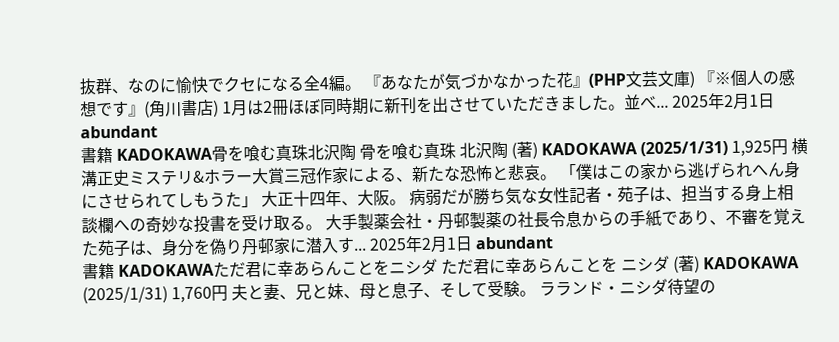抜群、なのに愉快でクセになる全4編。 『あなたが気づかなかった花』(PHP文芸文庫) 『※個人の感想です』(角川書店) 1月は2冊ほぼ同時期に新刊を出させていただきました。並べ... 2025年2月1日 abundant
書籍 KADOKAWA骨を喰む真珠北沢陶 骨を喰む真珠 北沢陶 (著) KADOKAWA (2025/1/31) 1,925円 横溝正史ミステリ&ホラー大賞三冠作家による、新たな恐怖と悲哀。 「僕はこの家から逃げられへん身にさせられてしもうた」 大正十四年、大阪。 病弱だが勝ち気な女性記者・苑子は、担当する身上相談欄への奇妙な投書を受け取る。 大手製薬会社・丹邨製薬の社長令息からの手紙であり、不審を覚えた苑子は、身分を偽り丹邨家に潜入す... 2025年2月1日 abundant
書籍 KADOKAWAただ君に幸あらんことをニシダ ただ君に幸あらんことを ニシダ (著) KADOKAWA (2025/1/31) 1,760円 夫と妻、兄と妹、母と息子、そして受験。 ラランド・ニシダ待望の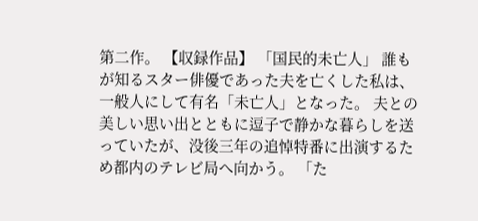第二作。 【収録作品】 「国民的未亡人」 誰もが知るスター俳優であった夫を亡くした私は、一般人にして有名「未亡人」となった。 夫との美しい思い出とともに逗子で静かな暮らしを送っていたが、没後三年の追悼特番に出演するため都内のテレビ局へ向かう。 「た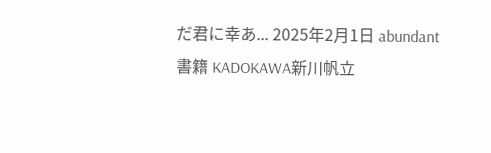だ君に幸あ... 2025年2月1日 abundant
書籍 KADOKAWA新川帆立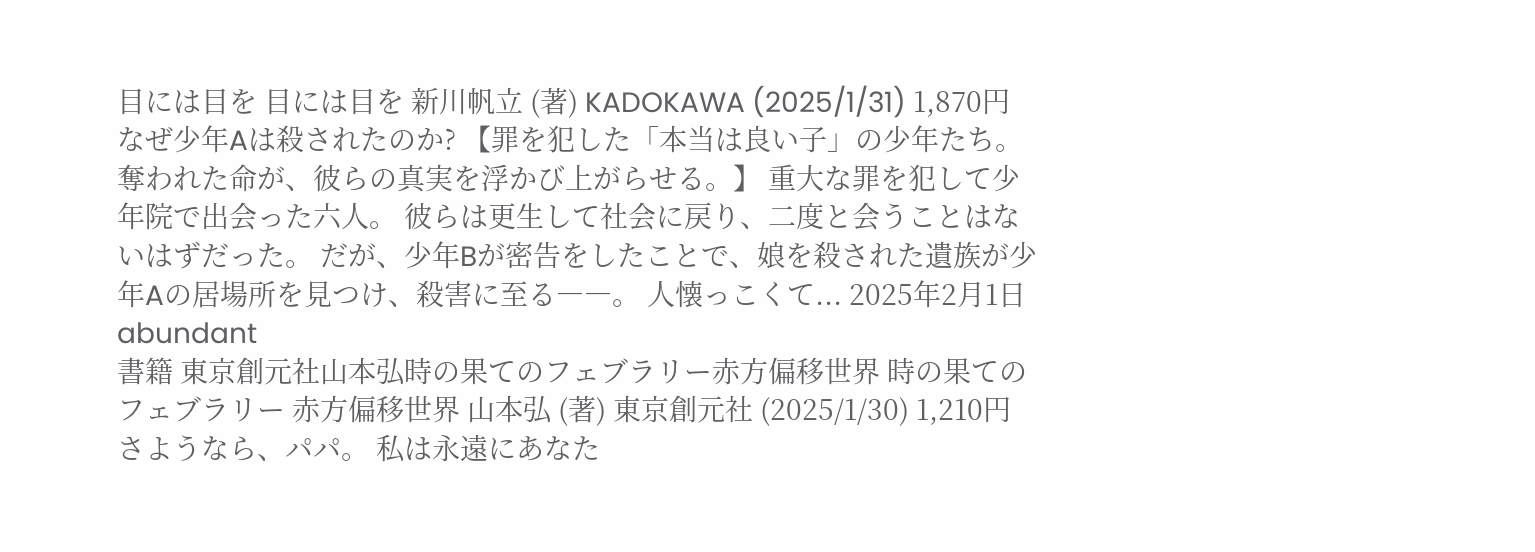目には目を 目には目を 新川帆立 (著) KADOKAWA (2025/1/31) 1,870円 なぜ少年Aは殺されたのか? 【罪を犯した「本当は良い子」の少年たち。奪われた命が、彼らの真実を浮かび上がらせる。】 重大な罪を犯して少年院で出会った六人。 彼らは更生して社会に戻り、二度と会うことはないはずだった。 だが、少年Bが密告をしたことで、娘を殺された遺族が少年Aの居場所を見つけ、殺害に至る――。 人懐っこくて... 2025年2月1日 abundant
書籍 東京創元社山本弘時の果てのフェブラリー赤方偏移世界 時の果てのフェブラリー 赤方偏移世界 山本弘 (著) 東京創元社 (2025/1/30) 1,210円 さようなら、パパ。 私は永遠にあなた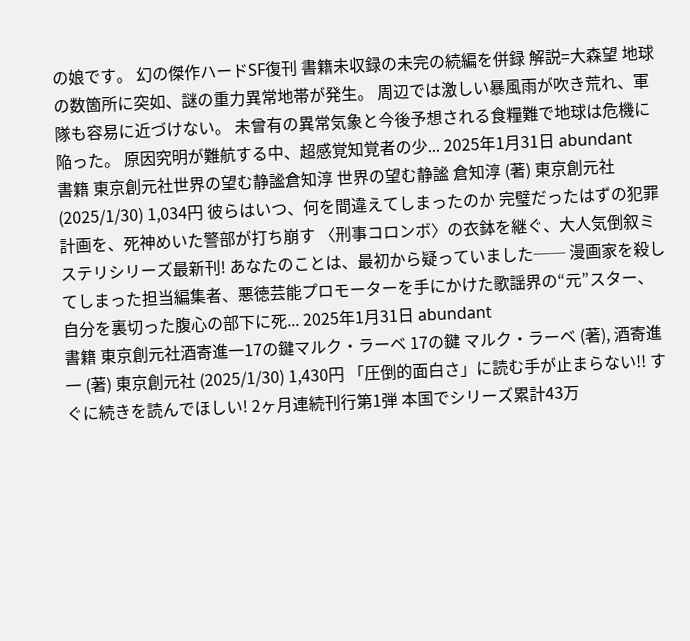の娘です。 幻の傑作ハードSF復刊 書籍未収録の未完の続編を併録 解説=大森望 地球の数箇所に突如、謎の重力異常地帯が発生。 周辺では激しい暴風雨が吹き荒れ、軍隊も容易に近づけない。 未曾有の異常気象と今後予想される食糧難で地球は危機に陥った。 原因究明が難航する中、超感覚知覚者の少... 2025年1月31日 abundant
書籍 東京創元社世界の望む静謐倉知淳 世界の望む静謐 倉知淳 (著) 東京創元社 (2025/1/30) 1,034円 彼らはいつ、何を間違えてしまったのか 完璧だったはずの犯罪計画を、死神めいた警部が打ち崩す 〈刑事コロンボ〉の衣鉢を継ぐ、大人気倒叙ミステリシリーズ最新刊! あなたのことは、最初から疑っていました── 漫画家を殺してしまった担当編集者、悪徳芸能プロモーターを手にかけた歌謡界の“元”スター、 自分を裏切った腹心の部下に死... 2025年1月31日 abundant
書籍 東京創元社酒寄進一17の鍵マルク・ラーベ 17の鍵 マルク・ラーベ (著), 酒寄進一 (著) 東京創元社 (2025/1/30) 1,430円 「圧倒的面白さ」に読む手が止まらない!! すぐに続きを読んでほしい! 2ヶ月連続刊行第1弾 本国でシリーズ累計43万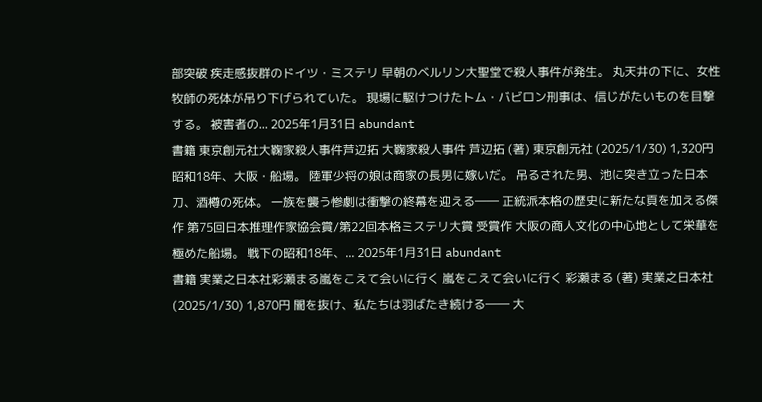部突破 疾走感抜群のドイツ・ミステリ 早朝のベルリン大聖堂で殺人事件が発生。 丸天井の下に、女性牧師の死体が吊り下げられていた。 現場に駆けつけたトム・バビロン刑事は、信じがたいものを目撃する。 被害者の... 2025年1月31日 abundant
書籍 東京創元社大鞠家殺人事件芦辺拓 大鞠家殺人事件 芦辺拓 (著) 東京創元社 (2025/1/30) 1,320円 昭和18年、大阪・船場。 陸軍少将の娘は商家の長男に嫁いだ。 吊るされた男、池に突き立った日本刀、酒樽の死体。 一族を襲う惨劇は衝撃の終幕を迎える―― 正統派本格の歴史に新たな頁を加える傑作 第75回日本推理作家協会賞/第22回本格ミステリ大賞 受賞作 大阪の商人文化の中心地として栄華を極めた船場。 戦下の昭和18年、... 2025年1月31日 abundant
書籍 実業之日本社彩瀬まる嵐をこえて会いに行く 嵐をこえて会いに行く 彩瀬まる (著) 実業之日本社 (2025/1/30) 1,870円 闇を抜け、私たちは羽ばたき続ける―― 大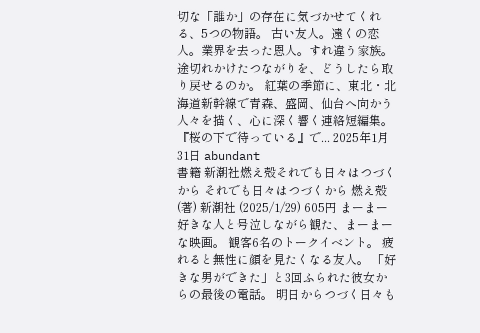切な「誰か」の存在に気づかせてくれる、5つの物語。 古い友人。遠くの恋人。業界を去った恩人。すれ違う家族。 途切れかけたつながりを、どうしたら取り戻せるのか。 紅葉の季節に、東北・北海道新幹線で青森、盛岡、仙台へ向かう人々を描く、心に深く響く連絡短編集。 『桜の下で待っている』で... 2025年1月31日 abundant
書籍 新潮社燃え殻それでも日々はつづくから それでも日々はつづくから 燃え殻 (著) 新潮社 (2025/1/29) 605円 まーまー好きな人と号泣しながら観た、まーまーな映画。 観客6名のトークイベント。 疲れると無性に顔を見たくなる友人。 「好きな男ができた」と3回ふられた彼女からの最後の電話。 明日からつづく日々も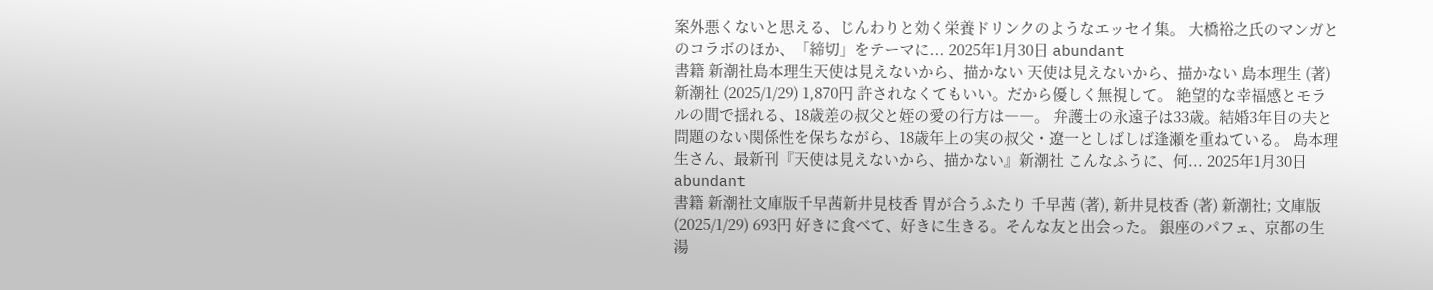案外悪くないと思える、じんわりと効く栄養ドリンクのようなエッセイ集。 大橋裕之氏のマンガとのコラボのほか、「締切」をテーマに... 2025年1月30日 abundant
書籍 新潮社島本理生天使は見えないから、描かない 天使は見えないから、描かない 島本理生 (著) 新潮社 (2025/1/29) 1,870円 許されなくてもいい。だから優しく無視して。 絶望的な幸福感とモラルの間で揺れる、18歳差の叔父と姪の愛の行方は――。 弁護士の永遠子は33歳。結婚3年目の夫と問題のない関係性を保ちながら、18歳年上の実の叔父・遼一としばしば逢瀬を重ねている。 島本理生さん、最新刊『天使は見えないから、描かない』新潮社 こんなふうに、何... 2025年1月30日 abundant
書籍 新潮社文庫版千早茜新井見枝香 胃が合うふたり 千早茜 (著), 新井見枝香 (著) 新潮社; 文庫版 (2025/1/29) 693円 好きに食べて、好きに生きる。そんな友と出会った。 銀座のパフェ、京都の生湯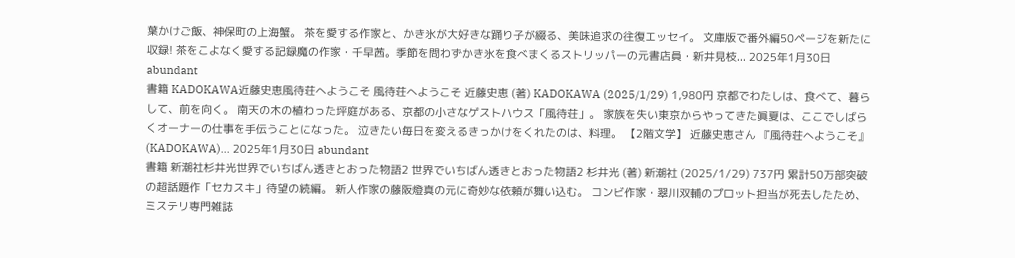葉かけご飯、神保町の上海蟹。 茶を愛する作家と、かき氷が大好きな踊り子が綴る、美味追求の往復エッセイ。 文庫版で番外編50ページを新たに収録! 茶をこよなく愛する記録魔の作家・千早茜。季節を問わずかき氷を食べまくるストリッパーの元書店員・新井見枝... 2025年1月30日 abundant
書籍 KADOKAWA近藤史恵風待荘へようこそ 風待荘へようこそ 近藤史恵 (著) KADOKAWA (2025/1/29) 1,980円 京都でわたしは、食べて、暮らして、前を向く。 南天の木の植わった坪庭がある、京都の小さなゲストハウス「風待荘」。 家族を失い東京からやってきた眞夏は、ここでしばらくオーナーの仕事を手伝うことになった。 泣きたい毎日を変えるきっかけをくれたのは、料理。 【2階文学】 近藤史恵さん 『風待荘へようこそ』(KADOKAWA)... 2025年1月30日 abundant
書籍 新潮社杉井光世界でいちばん透きとおった物語2 世界でいちばん透きとおった物語2 杉井光 (著) 新潮社 (2025/1/29) 737円 累計50万部突破の超話題作「セカスキ」待望の続編。 新人作家の藤阪燈真の元に奇妙な依頼が舞い込む。 コンビ作家・翠川双輔のプロット担当が死去したため、ミステリ専門雑誌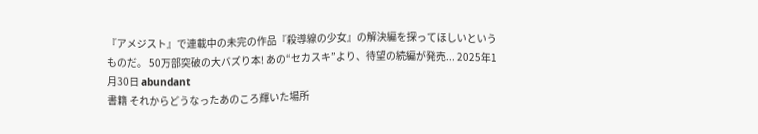『アメジスト』で連載中の未完の作品『殺導線の少女』の解決編を探ってほしいというものだ。 50万部突破の大バズり本! あの“セカスキ”より、待望の続編が発売... 2025年1月30日 abundant
書籍 それからどうなったあのころ輝いた場所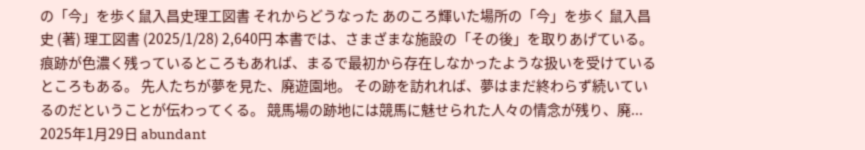の「今」を歩く鼠入昌史理工図書 それからどうなった あのころ輝いた場所の「今」を歩く 鼠入昌史 (著) 理工図書 (2025/1/28) 2,640円 本書では、さまざまな施設の「その後」を取りあげている。 痕跡が色濃く残っているところもあれば、まるで最初から存在しなかったような扱いを受けているところもある。 先人たちが夢を見た、廃遊園地。 その跡を訪れれば、夢はまだ終わらず続いているのだということが伝わってくる。 競馬場の跡地には競馬に魅せられた人々の情念が残り、廃... 2025年1月29日 abundant